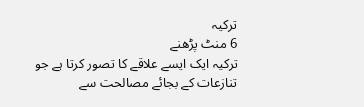ترکیہ
6 منٹ پڑھنے
ترکیہ ایک ایسے علاقے کا تصور کرتا ہے جو تنازعات کے بجائے مصالحت سے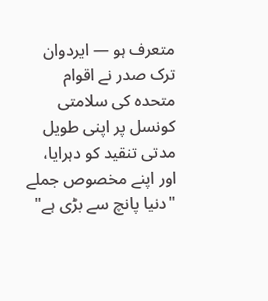متعرف ہو — ایردوان
ترک صدر نے اقوام متحدہ کی سلامتی کونسل پر اپنی طویل مدتی تنقید کو دہرایا، اور اپنے مخصوص جملے "دنیا پانچ سے بڑی ہے"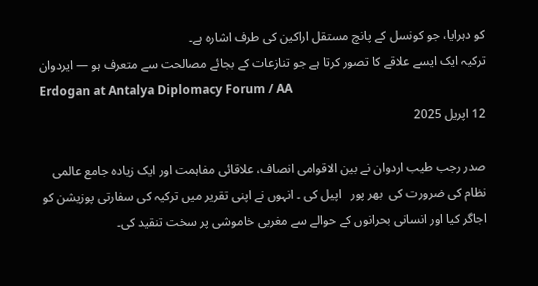کو دہرایا، جو کونسل کے پانچ مستقل اراکین کی طرف اشارہ ہے۔
ترکیہ ایک ایسے علاقے کا تصور کرتا ہے جو تنازعات کے بجائے مصالحت سے متعرف ہو — ایردوان
Erdogan at Antalya Diplomacy Forum / AA
12 اپریل 2025

صدر رجب طیب اردوان نے بین الاقوامی انصاف، علاقائی مفاہمت اور ایک زیادہ جامع عالمی نظام کی ضرورت کی  بھر پور   اپیل کی ۔ انہوں نے اپنی تقریر میں ترکیہ کی سفارتی پوزیشن کو اجاگر کیا اور انسانی بحرانوں کے حوالے سے مغربی خاموشی پر سخت تنقید کی۔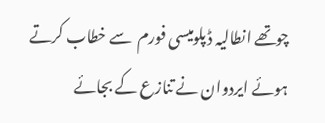چوتھے انطالیہ ڈپلومیسی فورم  سے خطاب کرتے ہوئے ایردوان نے تنازع کے بجائے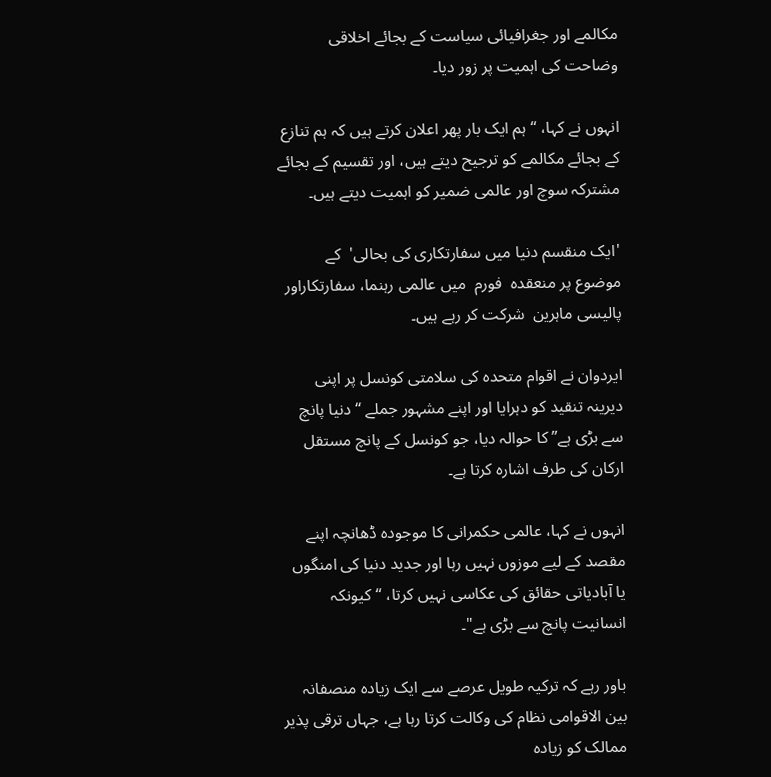مکالمے اور جغرافیائی سیاست کے بجائے اخلاقی وضاحت کی اہمیت پر زور دیا۔

انہوں نے کہا، “ہم ایک بار پھر اعلان کرتے ہیں کہ ہم تنازع کے بجائے مکالمے کو ترجیح دیتے ہیں، اور تقسیم کے بجائے مشترکہ سوچ اور عالمی ضمیر کو اہمیت دیتے ہیں۔

'ایک منقسم دنیا میں سفارتکاری کی بحالی'  کے موضوع پر منعقدہ  فورم  میں عالمی رہنما، سفارتکاراور پالیسی ماہرین  شرکت کر رہے ہیں۔

ایردوان نے اقوام متحدہ کی سلامتی کونسل پر اپنی دیرینہ تنقید کو دہرایا اور اپنے مشہور جملے “دنیا پانچ سے بڑی ہے” کا حوالہ دیا، جو کونسل کے پانچ مستقل ارکان کی طرف اشارہ کرتا ہے۔

انہوں نے کہا، عالمی حکمرانی کا موجودہ ڈھانچہ اپنے مقصد کے لیے موزوں نہیں رہا اور جدید دنیا کی امنگوں یا آبادیاتی حقائق کی عکاسی نہیں کرتا، “کیونکہ انسانیت پانچ سے بڑی ہے"۔

باور رہے کہ ترکیہ طویل عرصے سے ایک زیادہ منصفانہ بین الاقوامی نظام کی وکالت کرتا رہا ہے، جہاں ترقی پذیر ممالک کو زیادہ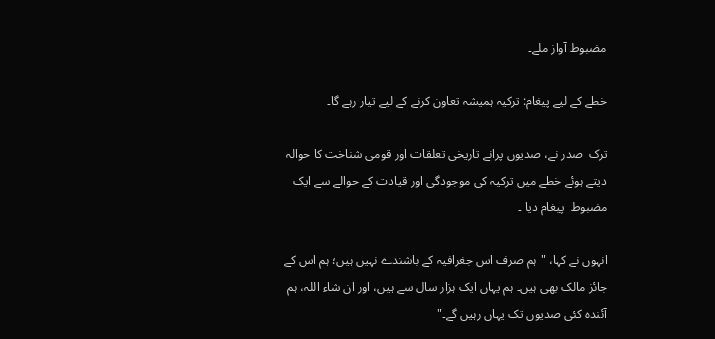مضبوط آواز ملے۔

خطے کے لیے پیغام: ترکیہ ہمیشہ تعاون کرنے کے لیے تیار رہے گا۔

ترک  صدر نے، صدیوں پرانے تاریخی تعلقات اور قومی شناخت کا حوالہ دیتے ہوئے خطے میں ترکیہ کی موجودگی اور قیادت کے حوالے سے ایک مضبوط  پیغام دیا ۔

انہوں نے کہا، "ہم صرف اس جغرافیہ کے باشندے نہیں ہیں؛ ہم اس کے جائز مالک بھی ہیں۔ ہم یہاں ایک ہزار سال سے ہیں، اور ان شاء اللہ، ہم آئندہ کئی صدیوں تک یہاں رہیں گے۔"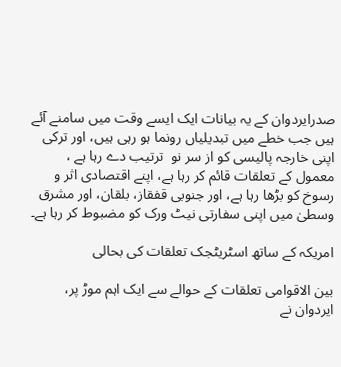صدرایردوان کے یہ بیانات ایک ایسے وقت میں سامنے آئے ہیں جب خطے میں تبدیلیاں رونما ہو رہی ہیں، اور ترکی اپنی خارجہ پالیسی کو از سر نو  ترتیب دے رہا ہے ، معمول کے تعلقات قائم کر رہا ہے، اپنے اقتصادی اثر و رسوخ کو بڑھا رہا ہے، اور جنوبی قفقاز، بلقان، اور مشرق وسطیٰ میں اپنی سفارتی نیٹ ورک کو مضبوط کر رہا ہے۔

امریکہ کے ساتھ اسٹریٹجک تعلقات کی بحالی

بین الاقوامی تعلقات کے حوالے سے ایک اہم موڑ پر، ایردوان نے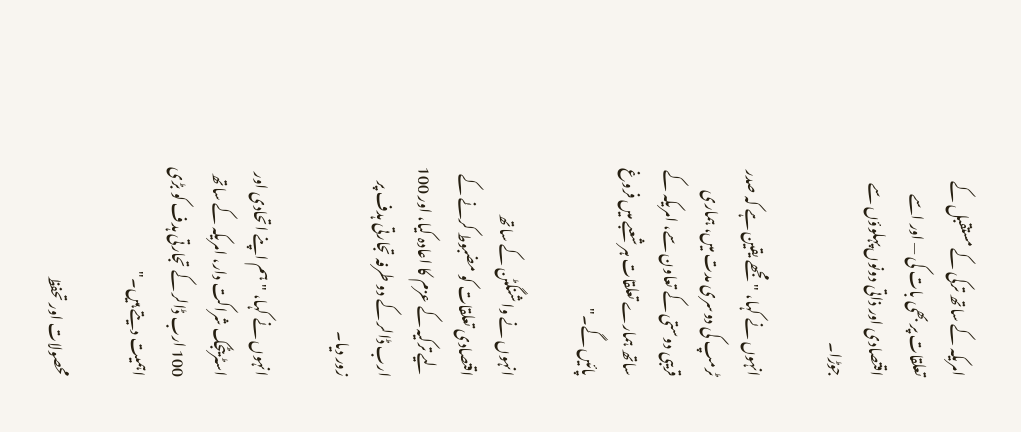امریکہ کے ساتھ ترکی کے مستقبل کے تعلقات پر بھی بات کی — اور اسے اقتصادی اور ذاتی دونوں پہلوؤں سے جوڑا۔

انہوں نے کہا، "مجھے یقین ہے کہ صدر ٹرمپ کی دوسری مدت میں، ہماری قریبی دوستی کے تعاون سے، امریکہ کے ساتھ ہمارے تعلقات ہر شعبے میں فروغ پائیں گے۔"

انہوں نے واشنگٹن کے ساتھ اقتصادی تعلقات کو مضبوط کرنے کے لیے ترکیہ کے عزم کا اعادہ کیا، اور 100 ارب ڈالر کے دو طرفہ تجارتی ہدف پر زور دیا۔

انہوں نے کہا، "ہم اپنے اتحادی اور اسٹریٹجک شراکت دار، امریکہ کے ساتھ 100 ارب ڈالر کے تجارتی ہدف کو بڑی  اہمیت دیتے ہیں۔"

محصولات اور تحفظ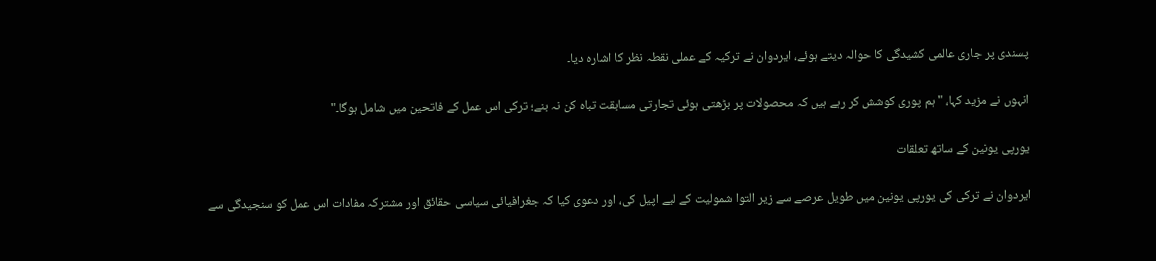پسندی پر جاری عالمی کشیدگی کا حوالہ دیتے ہوئے، ایردوان نے ترکیہ کے عملی نقطہ نظر کا اشارہ دیا۔

انہوں نے مزید کہا، "ہم پوری کوشش کر رہے ہیں کہ محصولات پر بڑھتی ہوئی تجارتی مسابقت تباہ کن نہ بنے؛ ترکی اس عمل کے فاتحین میں شامل ہوگا۔"

یورپی یونین کے ساتھ تعلقات

ایردوان نے ترکی کی یورپی یونین میں طویل عرصے سے زیر التوا شمولیت کے لیے اپیل کی، اور دعوی کیا کہ جغرافیائی سیاسی حقائق اور مشترکہ مفادات اس عمل کو سنجیدگی سے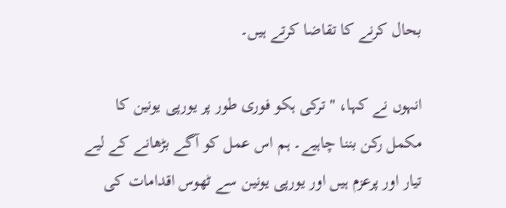بحال کرنے کا تقاضا کرتے ہیں۔

انہوں نے کہا، "ترکی ہکو فوری طور پر یورپی یونین کا مکمل رکن بننا چاہیے۔ ہم اس عمل کو آگے بڑھانے کے لیے تیار اور پرعزم ہیں اور یورپی یونین سے ٹھوس اقدامات کی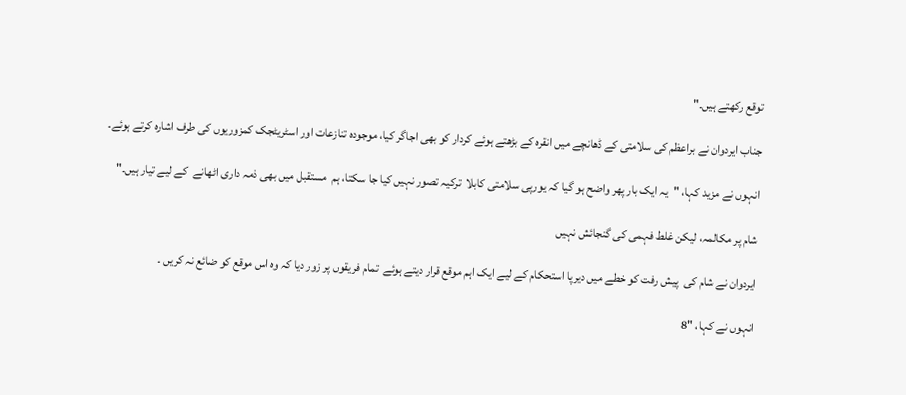توقع رکھتے ہیں۔"

جناب ایردوان نے براعظم کی سلامتی کے ڈھانچے میں انقرہ کے بڑھتے ہوئے کردار کو بھی اجاگر کیا، موجودہ تنازعات اور اسٹریٹجک کمزوریوں کی طرف اشارہ کرتے ہوئے۔

انہوں نے مزید کہا، "یہ ایک بار پھر واضح ہو گیا کہ یورپی سلامتی کابلا  ترکیہ تصور نہیں کیا جا سکتا، ہم  مستقبل میں بھی ذمہ داری اٹھانے  کے لیے تیار ہیں۔"

شام پر مکالمہ، لیکن غلط فہمی کی گنجائش نہیں

ایردوان نے شام کی  پیش رفت کو خطے میں دیرپا استحکام کے لیے ایک اہم موقع قرار دیتے ہوئے  تمام فریقوں پر زور دیا کہ وہ اس موقع کو ضائع نہ کریں ۔

انہوں نے کہا، "8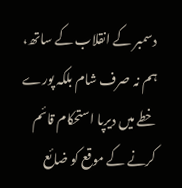دسمبر کے انقلاب کے ساتھ، ہم نہ صرف شام بلکہ پورے خطے میں دیرپا استحکام قائم کرنے کے موقع کو ضائع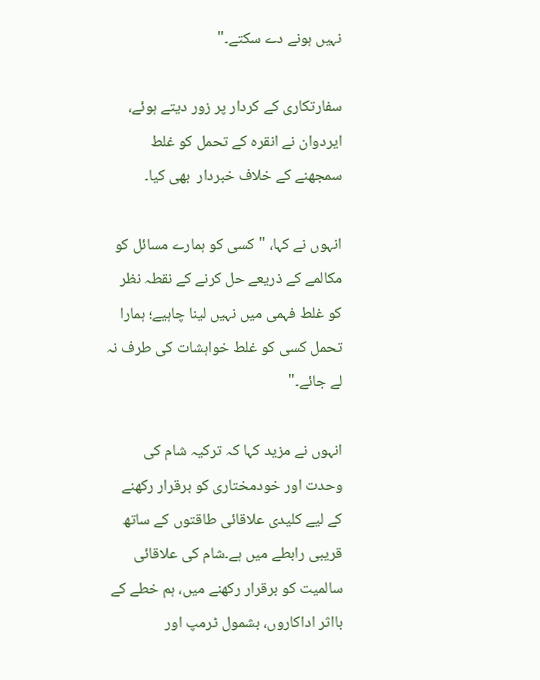نہیں ہونے دے سکتے۔"

سفارتکاری کے کردار پر زور دیتے ہوئے، ایردوان نے انقرہ کے تحمل کو غلط سمجھنے کے خلاف خبردار  بھی کیا۔

انہوں نے کہا، "کسی کو ہمارے مسائل کو مکالمے کے ذریعے حل کرنے کے نقطہ نظر کو غلط فہمی میں نہیں لینا چاہیے؛ ہمارا تحمل کسی کو غلط خواہشات کی طرف نہ لے جائے۔"

انہوں نے مزید کہا کہ ترکیہ شام کی وحدت اور خودمختاری کو برقرار رکھنے کے لیے کلیدی علاقائی طاقتوں کے ساتھ قریبی رابطے میں ہے۔شام کی علاقائی سالمیت کو برقرار رکھنے میں، ہم خطے کے بااثر اداکاروں، بشمول ٹرمپ اور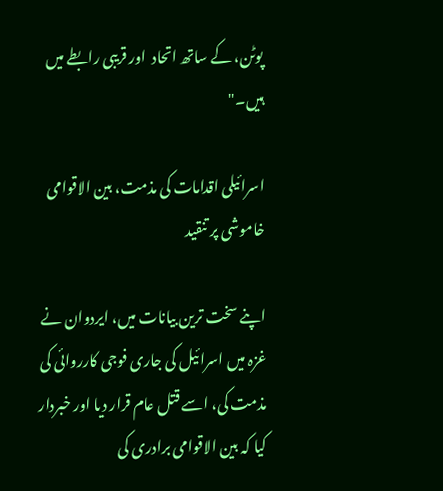پوٹن، کے ساتھ اتحاد  اور قریبی رابطے میں ہیں۔"

اسرائیلی اقدامات کی مذمت، بین الاقوامی خاموشی پر تنقید

اپنے سخت ترین بیانات میں، ایردوان نے غزہ میں اسرائیل کی جاری فوجی کارروائی کی مذمت کی، اسے قتل عام قرار دیا اور خبردار کیا کہ بین الاقوامی برادری کی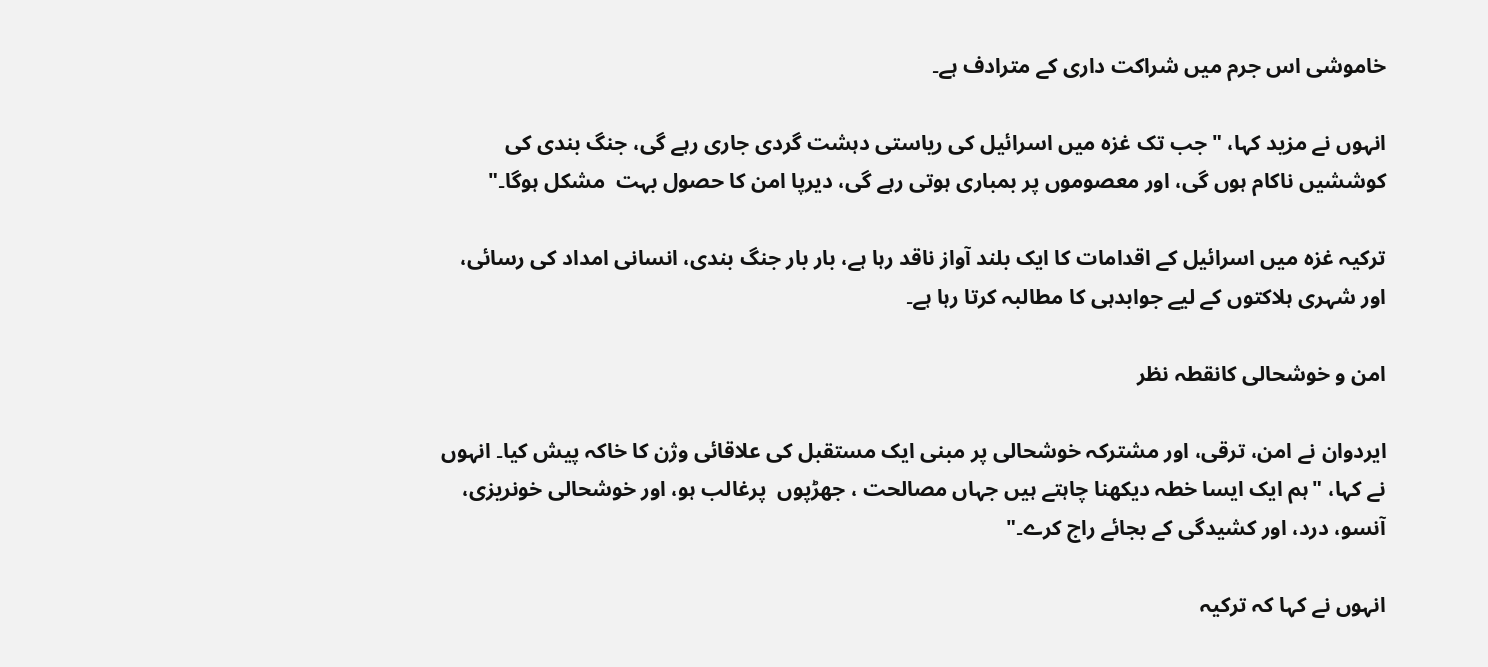خاموشی اس جرم میں شراکت داری کے مترادف ہے۔

انہوں نے مزید کہا، "جب تک غزہ میں اسرائیل کی ریاستی دہشت گردی جاری رہے گی، جنگ بندی کی کوششیں ناکام ہوں گی، اور معصوموں پر بمباری ہوتی رہے گی، دیرپا امن کا حصول بہت  مشکل ہوگا۔"

ترکیہ غزہ میں اسرائیل کے اقدامات کا ایک بلند آواز ناقد رہا ہے، بار بار جنگ بندی، انسانی امداد کی رسائی، اور شہری ہلاکتوں کے لیے جوابدہی کا مطالبہ کرتا رہا ہے۔

امن و خوشحالی کانقطہ نظر

ایردوان نے امن، ترقی، اور مشترکہ خوشحالی پر مبنی ایک مستقبل کی علاقائی وژن کا خاکہ پیش کیا۔ انہوں نے کہا، "ہم ایک ایسا خطہ دیکھنا چاہتے ہیں جہاں مصالحت ، جھڑپوں  پرغالب ہو، اور خوشحالی خونریزی، آنسو، درد، اور کشیدگی کے بجائے راج کرے۔"

انہوں نے کہا کہ ترکیہ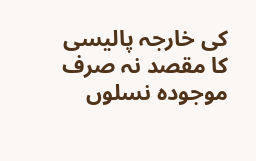کی خارجہ پالیسی کا مقصد نہ صرف موجودہ نسلوں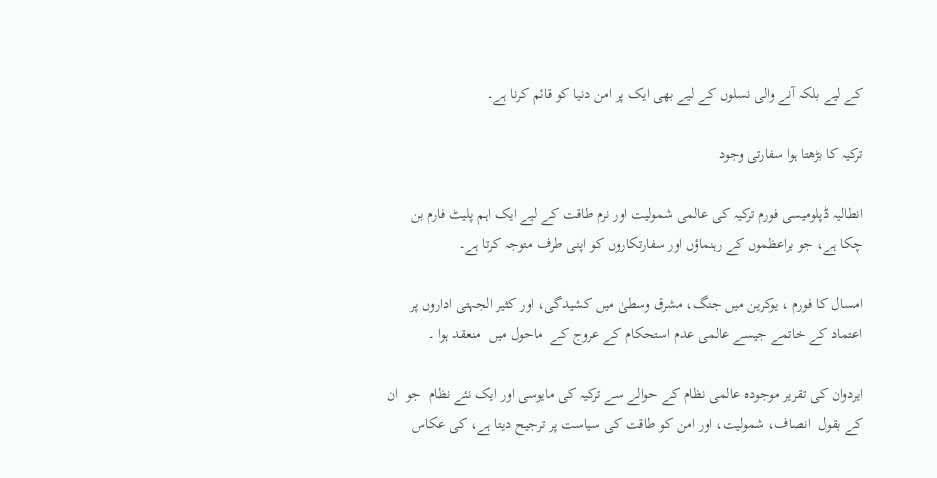کے لیے بلکہ آنے والی نسلوں کے لیے بھی ایک پر امن دنیا کو قائم کرنا ہے۔

ترکیہ کا بڑھتا ہوا سفارتی وجود

انطالیہ ڈپلومیسی فورم ترکیہ کی عالمی شمولیت اور نرم طاقت کے لیے ایک اہم پلیٹ فارم بن چکا ہے، جو براعظموں کے رہنماؤں اور سفارتکاروں کو اپنی طرف متوجہ کرتا ہے۔

امسال کا فورم ، یوکرین میں جنگ، مشرق وسطیٰ میں کشیدگی، اور کثیر الجہتی اداروں پر اعتماد کے خاتمے جیسے عالمی عدم استحکام کے عروج کے  ماحول میں  منعقد ہوا ۔

ایردوان کی تقریر موجودہ عالمی نظام کے حوالے سے ترکیہ کی مایوسی اور ایک نئے نظام  جو  ان کے بقول  انصاف، شمولیت، اور امن کو طاقت کی سیاست پر ترجیح دیتا ہے، کی عکاس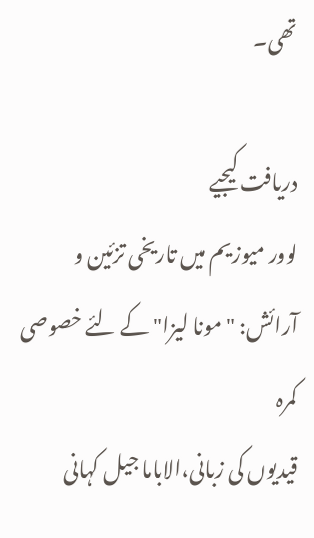تھی۔

دریافت کیجیے
لوور میوزیم میں تاریخی تزئین و آرائش: "مونا لیزا" کے لئے خصوصی کمرہ
قیدیوں کی زبانی،الاباما جیل کہانی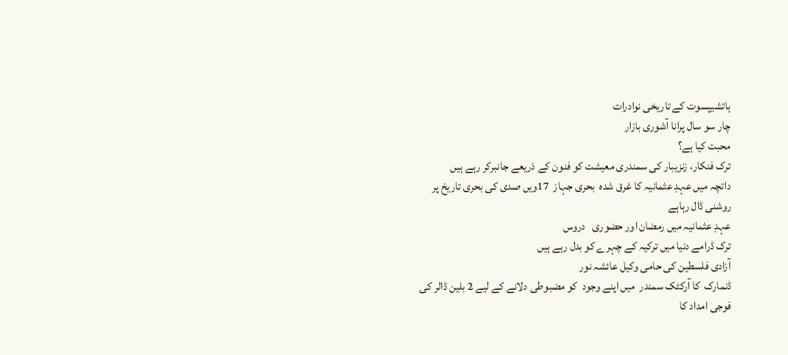ہاتشیپسوت کے تاریخی نوادرات
چار سو سال پرانا آشوری بازار
محبت کیا ہے؟
ترک فنکار، زنزیبار کی سمندری معیشت کو فنون کے ذریعے جانبرکر رہے ہیں
داتچہ میں عہدِ عثمانیہ کا غرق شدہ  بحری جہاز  17ویں صدی کی بحری تاریخ پر روشنی ڈال رہاہے
عہدِ عثمانیہ میں رمضان اور حضوری   دروس
ترک ڈرامے دنیا میں ترکیہ کے چہرے کو بدل رہے ہیں
آزادی فلسطین کی حامی وکیل عائشہ نور
ڈنمارک  کا آرکٹک سمندر  میں اپنے وجود  کو مضبوطی دلانے کے لیے 2 بلین ڈالر کی فوجی امداد کا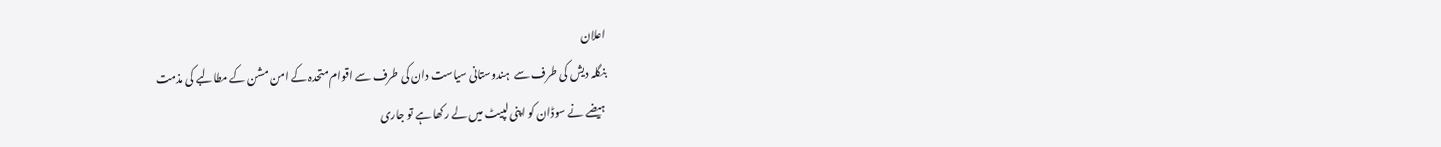اعلان
بنگلہ دیش کی طرف سے  ہندوستانی سیاست دان کی طرف سے اقوام متحدہ کے امن مشن کے مطالبے کی مذمت
ہیضے نے سوڈان کو اپنی لپیٹ میں لے رکھا ہے تو جاری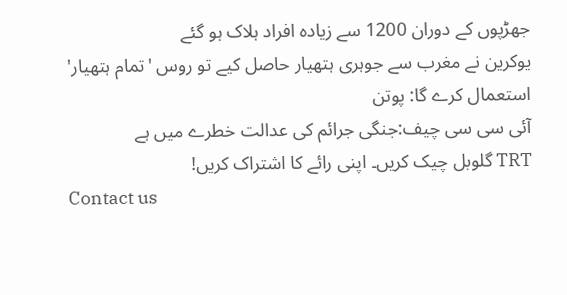جھڑپوں کے دوران 1200 سے زیادہ افراد ہلاک ہو گئے
یوکرین نے مغرب سے جوہری ہتھیار حاصل کیے تو روس 'تمام ہتھیار' استعمال کرے گا: پوتن
آئی سی سی چیف:جنگی جرائم کی عدالت خطرے میں ہے
TRT گلوبل چیک کریں۔ اپنی رائے کا اشتراک کریں!
Contact us